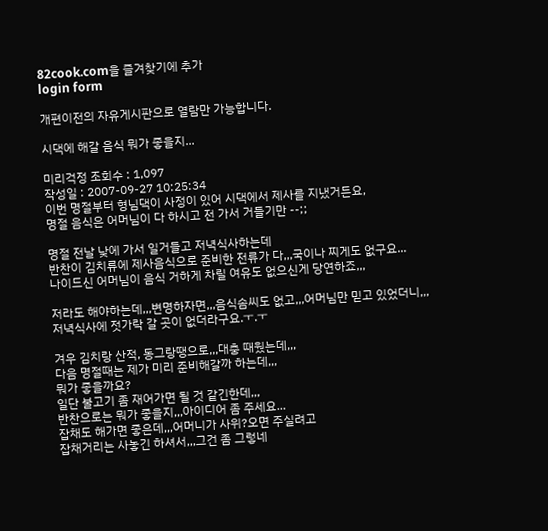82cook.com을 즐겨찾기에 추가
login form

개편이전의 자유게시판으로 열람만 가능합니다.

시댁에 해갈 음식 뭐가 좋을지...

미리걱정 조회수 : 1,097
작성일 : 2007-09-27 10:25:34
이번 명절부터 형님댁이 사정이 있어 시댁에서 제사를 지냈거든요,
명절 음식은 어머님이 다 하시고 전 가서 거들기만 --;;

명절 전날 낮에 가서 일거들고 저녁식사하는데
반찬이 김치류에 제사음식으로 준비한 전류가 다,,,국이나 찌게도 없구요...
나이드신 어머님이 음식 거하게 차릴 여유도 없으신게 당연하죠,,,

저라도 해야하는데,,,변명하자면,,,음식솜씨도 없고,,,어머님만 믿고 있었더니,,,
저녁식사에 젓가락 갈 곳이 없더라구요.ㅜ.ㅜ

겨우 김치랑 산적, 동그랑땡으로,,,대충 때웠는데,,,
다음 명절때는 제가 미리 준비해갈까 하는데,,,
뭐가 좋을까요?
일단 불고기 좀 재어가면 될 것 같긴한데,,,
반찬으로는 뭐가 좋을지,,,아이디어 좀 주세요...
잡채도 해가면 좋은데,,,어머니가 사위?오면 주실려고
잡채거리는 사놓긴 하셔서,,,그건 좀 그렇네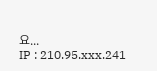요...
IP : 210.95.xxx.241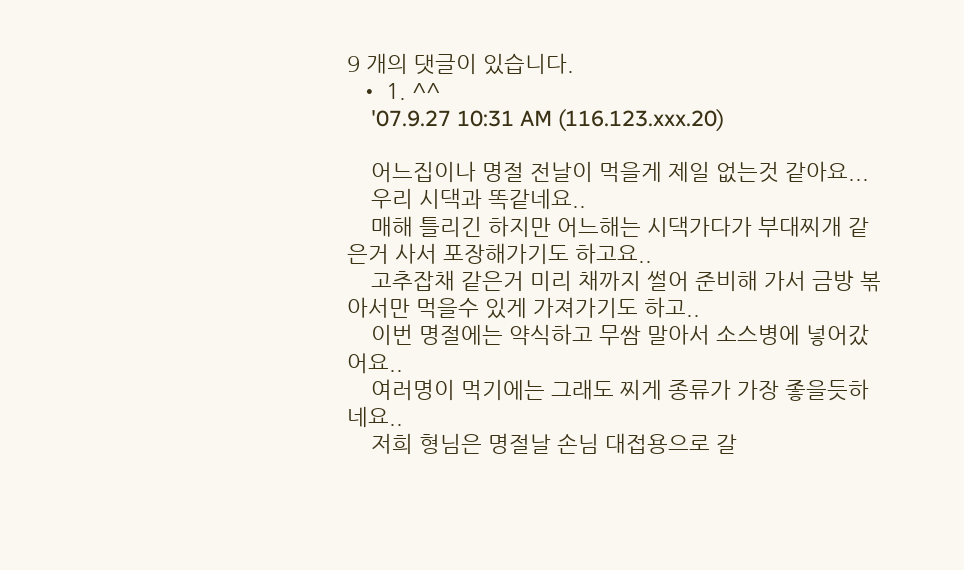9 개의 댓글이 있습니다.
  • 1. ^^
    '07.9.27 10:31 AM (116.123.xxx.20)

    어느집이나 명절 전날이 먹을게 제일 없는것 같아요...
    우리 시댁과 똑같네요..
    매해 틀리긴 하지만 어느해는 시댁가다가 부대찌개 같은거 사서 포장해가기도 하고요..
    고추잡채 같은거 미리 채까지 썰어 준비해 가서 금방 볶아서만 먹을수 있게 가져가기도 하고..
    이번 명절에는 약식하고 무쌈 말아서 소스병에 넣어갔어요..
    여러명이 먹기에는 그래도 찌게 종류가 가장 좋을듯하네요..
    저희 형님은 명절날 손님 대접용으로 갈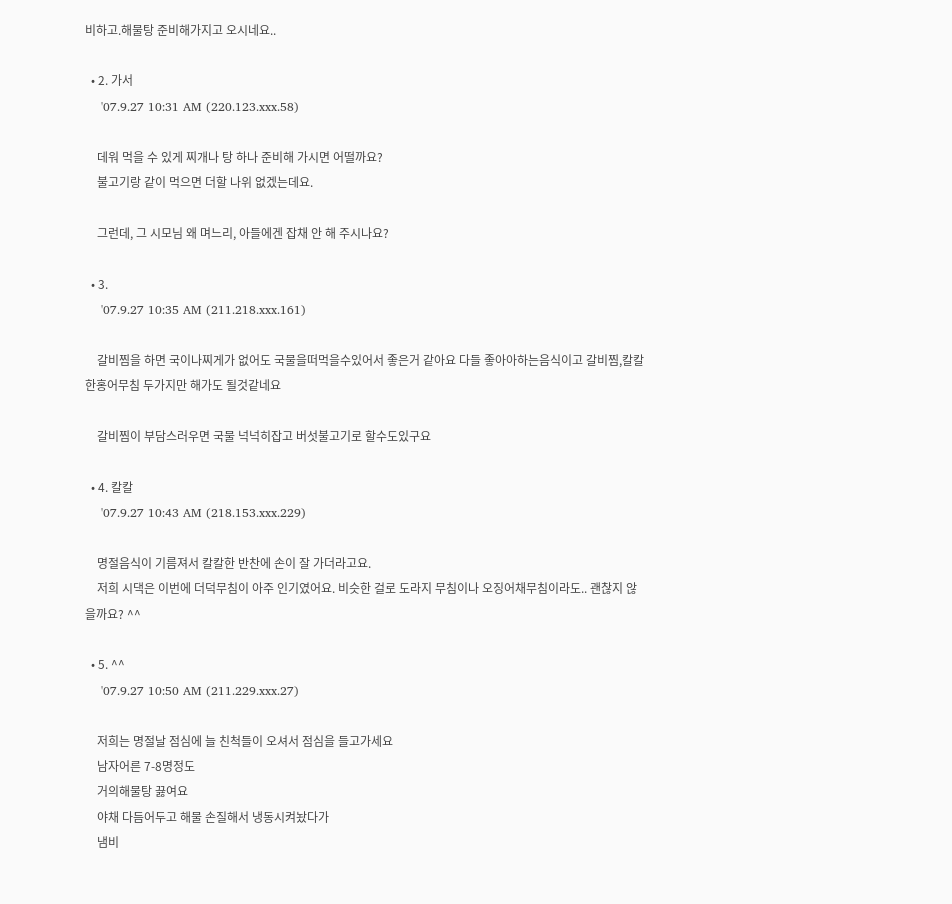비하고.해물탕 준비해가지고 오시네요..

  • 2. 가서
    '07.9.27 10:31 AM (220.123.xxx.58)

    데워 먹을 수 있게 찌개나 탕 하나 준비해 가시면 어떨까요?
    불고기랑 같이 먹으면 더할 나위 없겠는데요.

    그런데, 그 시모님 왜 며느리, 아들에겐 잡채 안 해 주시나요?

  • 3.
    '07.9.27 10:35 AM (211.218.xxx.161)

    갈비찜을 하면 국이나찌게가 없어도 국물을떠먹을수있어서 좋은거 같아요 다들 좋아아하는음식이고 갈비찜,칼칼한홍어무침 두가지만 해가도 될것같네요

    갈비찜이 부담스러우면 국물 넉넉히잡고 버섯불고기로 할수도있구요

  • 4. 칼칼
    '07.9.27 10:43 AM (218.153.xxx.229)

    명절음식이 기름져서 칼칼한 반찬에 손이 잘 가더라고요.
    저희 시댁은 이번에 더덕무침이 아주 인기였어요. 비슷한 걸로 도라지 무침이나 오징어채무침이라도.. 괜찮지 않을까요? ^^

  • 5. ^^
    '07.9.27 10:50 AM (211.229.xxx.27)

    저희는 명절날 점심에 늘 친척들이 오셔서 점심을 들고가세요
    남자어른 7-8명정도
    거의해물탕 끓여요
    야채 다듬어두고 해물 손질해서 냉동시켜놨다가
    냄비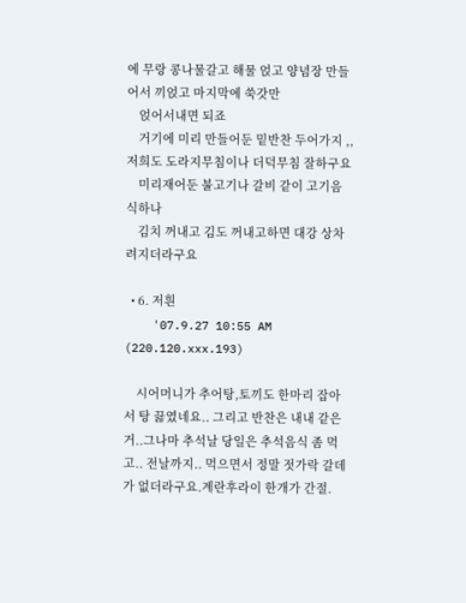에 무랑 콩나물갈고 해물 얹고 양념장 만들어서 끼얹고 마지막에 쑥갓만
    얹어서내면 되죠
    거기에 미리 만들어둔 밑반찬 두어가지 ,,저희도 도라지무침이나 더덕무침 잘하구요
    미리재어둔 불고기나 갈비 같이 고기음식하나
    김치 꺼내고 김도 꺼내고하면 대강 상차려지더라구요

  • 6. 저흰
    '07.9.27 10:55 AM (220.120.xxx.193)

    시어머니가 추어탕,토끼도 한마리 잡아서 탕 끓였네요.. 그리고 반찬은 내내 같은거..그나마 추석날 당일은 추석음식 좀 먹고.. 전날까지.. 먹으면서 정말 젓가락 갈데가 없더라구요.계란후라이 한개가 간절.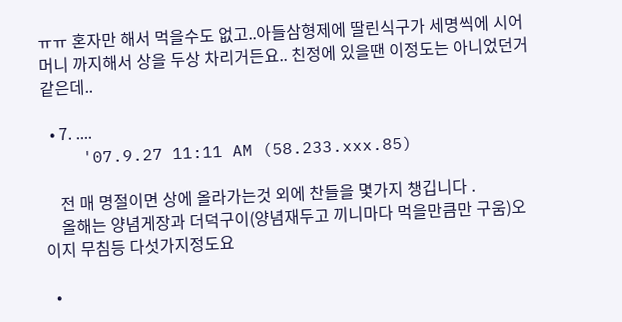ㅠㅠ 혼자만 해서 먹을수도 없고..아들삼형제에 딸린식구가 세명씩에 시어머니 까지해서 상을 두상 차리거든요.. 친정에 있을땐 이정도는 아니었던거 같은데..

  • 7. ....
    '07.9.27 11:11 AM (58.233.xxx.85)

    전 매 명절이면 상에 올라가는것 외에 찬들을 몇가지 챙깁니다 .
    올해는 양념게장과 더덕구이(양념재두고 끼니마다 먹을만큼만 구움)오이지 무침등 다섯가지정도요

  •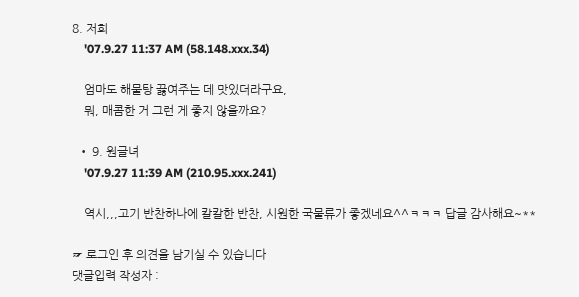8. 저희
    '07.9.27 11:37 AM (58.148.xxx.34)

    엄마도 해물탕 끓여주는 데 맛있더라구요,
    뭐, 매콤한 거 그런 게 좋지 않을까요?

  • 9. 원글녀
    '07.9.27 11:39 AM (210.95.xxx.241)

    역시,,,고기 반찬하나에 칼칼한 반찬, 시원한 국물류가 좋겠네요^^ㅋㅋㅋ 답글 감사해요~**

☞ 로그인 후 의견을 남기실 수 있습니다
댓글입력 작성자 :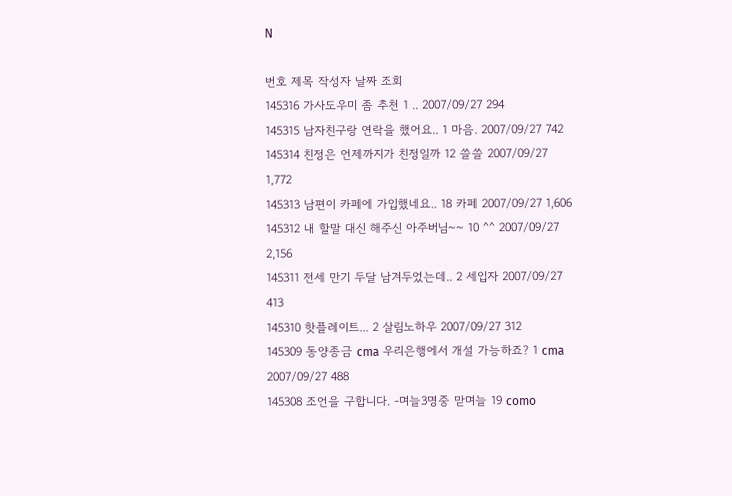N

번호 제목 작성자 날짜 조회
145316 가사도우미 좀 추천 1 .. 2007/09/27 294
145315 남자친구랑 연락을 했어요.. 1 마음. 2007/09/27 742
145314 친정은 언제까지가 친정일까 12 쓸쓸 2007/09/27 1,772
145313 남편이 카페에 가입했네요.. 18 카페 2007/09/27 1,606
145312 내 할말 대신 해주신 아주버님~~ 10 ^^ 2007/09/27 2,156
145311 전세 만기 두달 남겨두었는데.. 2 세입자 2007/09/27 413
145310 핫플레이트... 2 살림노하우 2007/09/27 312
145309 동양종금 cma 우리은행에서 개설 가능하죠? 1 cma 2007/09/27 488
145308 조언을 구합니다. -며늘3명중 맏며늘 19 como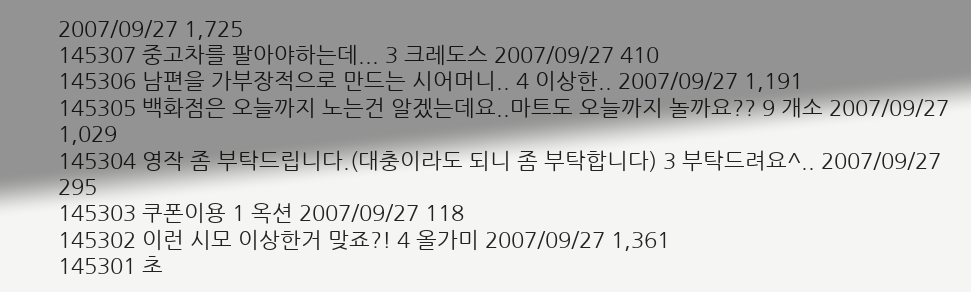2007/09/27 1,725
145307 중고차를 팔아야하는데... 3 크레도스 2007/09/27 410
145306 남편을 가부장적으로 만드는 시어머니.. 4 이상한.. 2007/09/27 1,191
145305 백화점은 오늘까지 노는건 알겠는데요..마트도 오늘까지 놀까요?? 9 개소 2007/09/27 1,029
145304 영작 좀 부탁드립니다.(대충이라도 되니 좀 부탁합니다) 3 부탁드려요^.. 2007/09/27 295
145303 쿠폰이용 1 옥션 2007/09/27 118
145302 이런 시모 이상한거 맞죠?! 4 올가미 2007/09/27 1,361
145301 초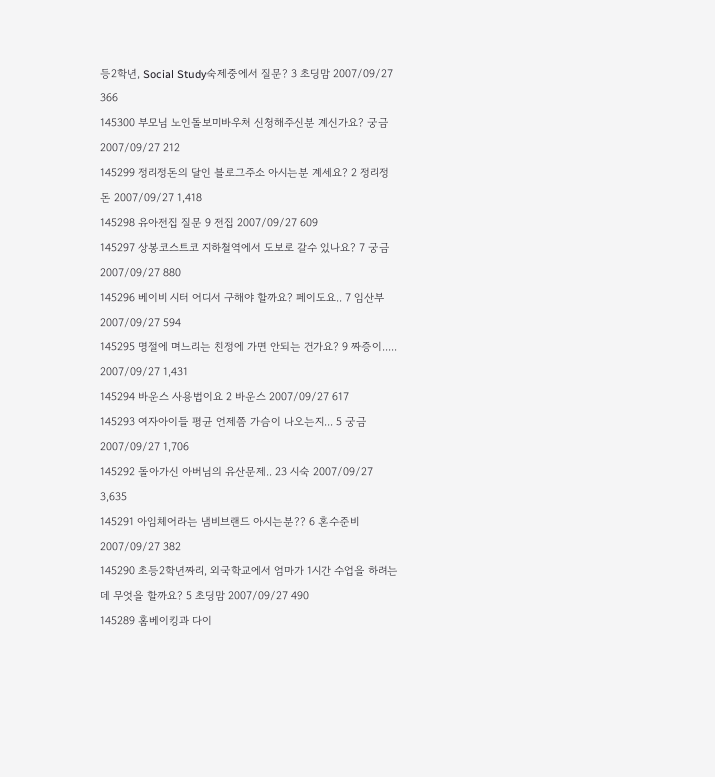등2학년, Social Study숙제중에서 질문? 3 초딩맘 2007/09/27 366
145300 부모님 노인돌보미바우처 신청해주신분 계신가요? 궁금 2007/09/27 212
145299 정리정돈의 달인 블로그주소 아시는분 계세요? 2 정리정돈 2007/09/27 1,418
145298 유아전집 질문 9 전집 2007/09/27 609
145297 상봉코스트코 지하철역에서 도보로 갈수 있나요? 7 궁금 2007/09/27 880
145296 베이비 시터 어디서 구해야 할까요? 페이도요.. 7 임산부 2007/09/27 594
145295 명절에 며느리는 친정에 가면 안되는 건가요? 9 짜증이..... 2007/09/27 1,431
145294 바운스 사용법이요 2 바운스 2007/09/27 617
145293 여자아이들 평균 언제쯤 가슴이 나오는지... 5 궁금 2007/09/27 1,706
145292 돌아가신 아버님의 유산문제.. 23 시숙 2007/09/27 3,635
145291 아임체어라는 냄비브랜드 아시는분?? 6 혼수준비 2007/09/27 382
145290 초등2학년짜리, 외국학교에서 엄마가 1시간 수업을 하려는데 무엇을 할까요? 5 초딩맘 2007/09/27 490
145289 홈베이킹과 다이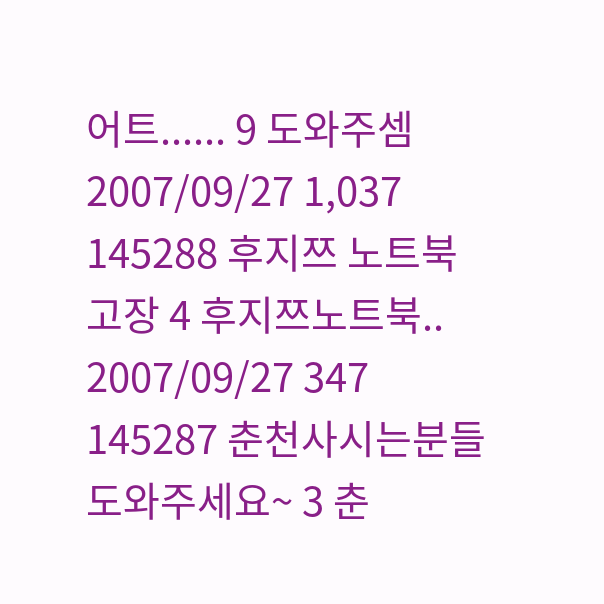어트...... 9 도와주셈 2007/09/27 1,037
145288 후지쯔 노트북 고장 4 후지쯔노트북.. 2007/09/27 347
145287 춘천사시는분들 도와주세요~ 3 춘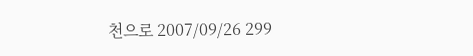천으로 2007/09/26 299